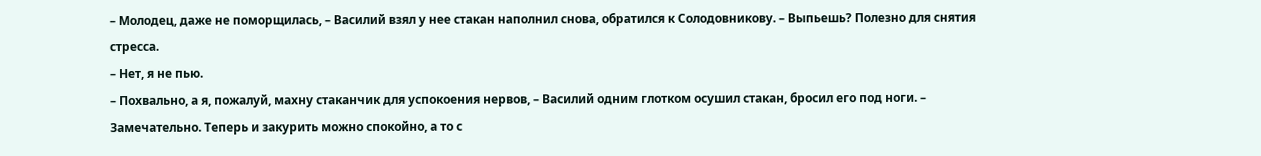– Молодец, даже не поморщилась, – Василий взял у нее стакан наполнил снова, обратился к Солодовникову. – Выпьешь? Полезно для снятия стресса.
– Нет, я не пью.
– Похвально, а я, пожалуй, махну стаканчик для успокоения нервов, – Василий одним глотком осушил стакан, бросил его под ноги. – Замечательно. Теперь и закурить можно спокойно, а то с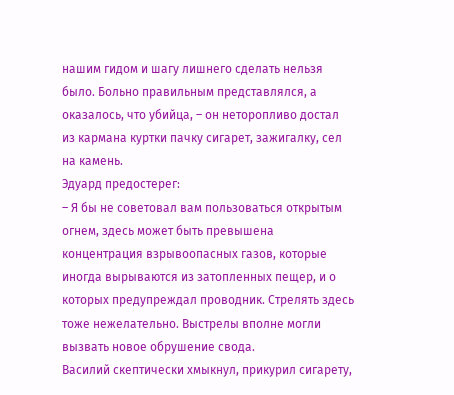нашим гидом и шагу лишнего сделать нельзя было. Больно правильным представлялся, а оказалось, что убийца, – он неторопливо достал из кармана куртки пачку сигарет, зажигалку, сел на камень.
Эдуард предостерег:
– Я бы не советовал вам пользоваться открытым огнем, здесь может быть превышена концентрация взрывоопасных газов, которые иногда вырываются из затопленных пещер, и о которых предупреждал проводник. Стрелять здесь тоже нежелательно. Выстрелы вполне могли вызвать новое обрушение свода.
Василий скептически хмыкнул, прикурил сигарету,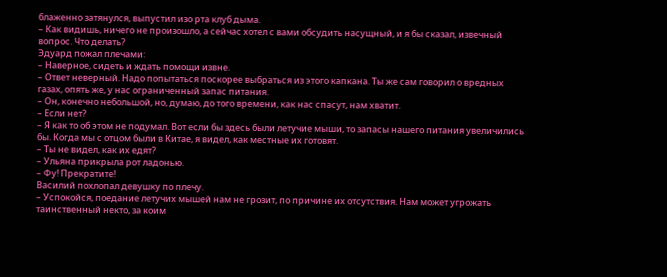блаженно затянулся, выпустил изо рта клуб дыма.
– Как видишь, ничего не произошло, а сейчас хотел с вами обсудить насущный, и я бы сказал, извечный вопрос. Что делать?
Эдуард пожал плечами:
– Наверное, сидеть и ждать помощи извне.
– Ответ неверный. Надо попытаться поскорее выбраться из этого капкана. Ты же сам говорил о вредных газах, опять же, у нас ограниченный запас питания.
– Он, конечно небольшой, но, думаю, до того времени, как нас спасут, нам хватит.
– Если нет?
– Я как то об этом не подумал. Вот если бы здесь были летучие мыши, то запасы нашего питания увеличились бы. Когда мы с отцом были в Китае, я видел, как местные их готовят.
– Ты не видел, как их едят?
– Ульяна прикрыла рот ладонью.
– Фу! Прекратите!
Василий похлопал девушку по плечу.
– Успокойся, поедание летучих мышей нам не грозит, по причине их отсутствия. Нам может угрожать таинственный некто, за коим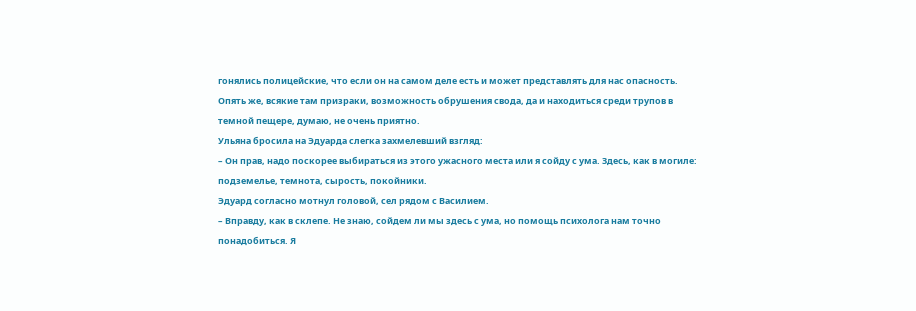гонялись полицейские, что если он на самом деле есть и может представлять для нас опасность. Опять же, всякие там призраки, возможность обрушения свода, да и находиться среди трупов в темной пещере, думаю, не очень приятно.
Ульяна бросила на Эдуарда слегка захмелевший взгляд:
– Он прав, надо поскорее выбираться из этого ужасного места или я сойду с ума. Здесь, как в могиле: подземелье, темнота, сырость, покойники.
Эдуард согласно мотнул головой, сел рядом с Василием.
– Вправду, как в склепе. Не знаю, сойдем ли мы здесь с ума, но помощь психолога нам точно понадобиться. Я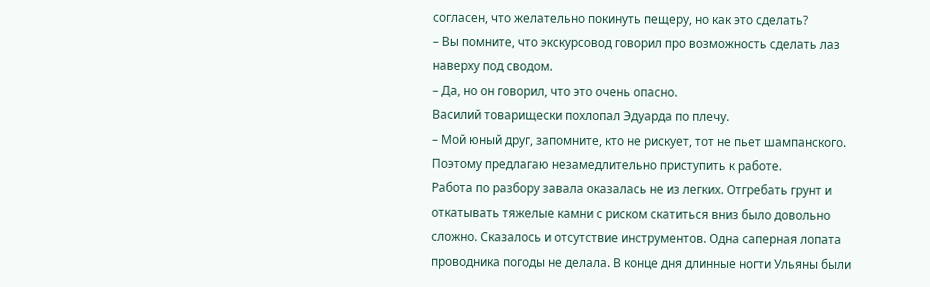согласен, что желательно покинуть пещеру, но как это сделать?
– Вы помните, что экскурсовод говорил про возможность сделать лаз наверху под сводом.
– Да, но он говорил, что это очень опасно.
Василий товарищески похлопал Эдуарда по плечу.
– Мой юный друг, запомните, кто не рискует, тот не пьет шампанского. Поэтому предлагаю незамедлительно приступить к работе.
Работа по разбору завала оказалась не из легких. Отгребать грунт и откатывать тяжелые камни с риском скатиться вниз было довольно сложно. Сказалось и отсутствие инструментов. Одна саперная лопата проводника погоды не делала. В конце дня длинные ногти Ульяны были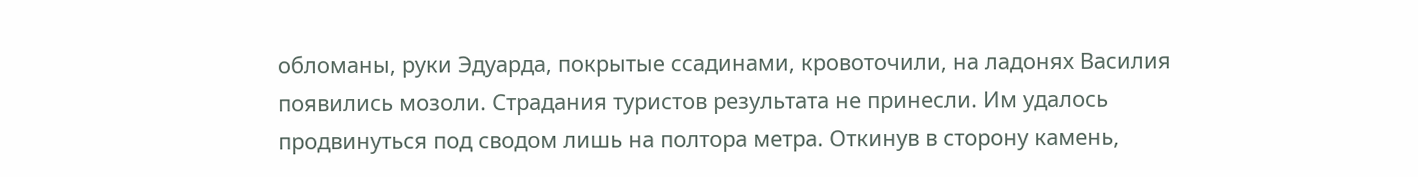обломаны, руки Эдуарда, покрытые ссадинами, кровоточили, на ладонях Василия появились мозоли. Страдания туристов результата не принесли. Им удалось продвинуться под сводом лишь на полтора метра. Откинув в сторону камень,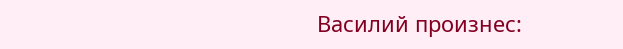Василий произнес: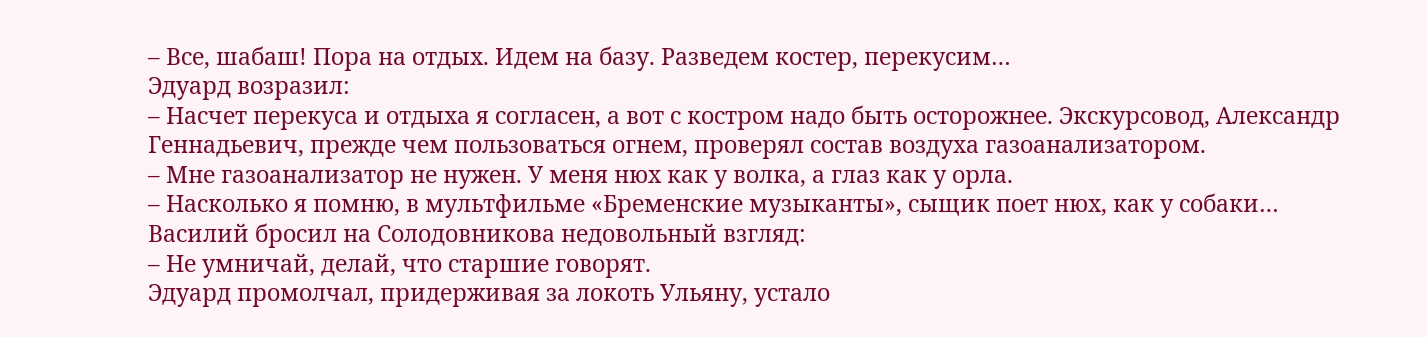– Все, шабаш! Пора на отдых. Идем на базу. Разведем костер, перекусим…
Эдуард возразил:
– Насчет перекуса и отдыха я согласен, а вот с костром надо быть осторожнее. Экскурсовод, Александр Геннадьевич, прежде чем пользоваться огнем, проверял состав воздуха газоанализатором.
– Мне газоанализатор не нужен. У меня нюх как у волка, а глаз как у орла.
– Насколько я помню, в мультфильме «Бременские музыканты», сыщик поет нюх, как у собаки…
Василий бросил на Солодовникова недовольный взгляд:
– Не умничай, делай, что старшие говорят.
Эдуард промолчал, придерживая за локоть Ульяну, устало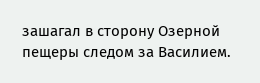зашагал в сторону Озерной пещеры следом за Василием.